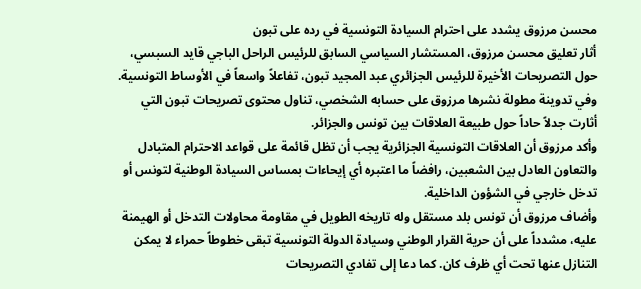محسن مرزوق يشدد على احترام السيادة التونسية في رده على تبون
أثار تعليق محسن مرزوق، المستشار السياسي السابق للرئيس الراحل الباجي قايد السبسي، حول التصريحات الأخيرة للرئيس الجزائري عبد المجيد تبون، تفاعلاً واسعاً في الأوساط التونسية. وفي تدوينة مطولة نشرها مرزوق على حسابه الشخصي، تناول محتوى تصريحات تبون التي أثارت جدلاً حاداً حول طبيعة العلاقات بين تونس والجزائر.
وأكد مرزوق أن العلاقات التونسية الجزائرية يجب أن تظل قائمة على قواعد الاحترام المتبادل والتعاون العادل بين الشعبين، رافضاً ما اعتبره أي إيحاءات بمساس السيادة الوطنية لتونس أو تدخل خارجي في الشؤون الداخلية.
وأضاف مرزوق أن تونس بلد مستقل وله تاريخه الطويل في مقاومة محاولات التدخل أو الهيمنة عليه، مشدداً على أن حرية القرار الوطني وسيادة الدولة التونسية تبقى خطوطاً حمراء لا يمكن التنازل عنها تحت أي ظرف كان. كما دعا إلى تفادي التصريحات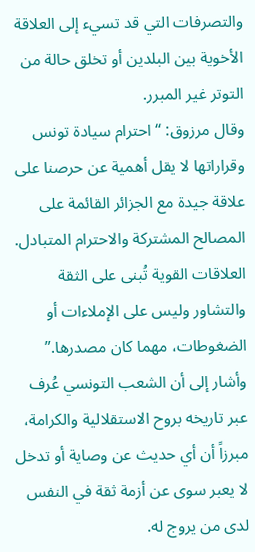والتصرفات التي قد تسيء إلى العلاقة الأخوية بين البلدين أو تخلق حالة من التوتر غير المبرر.
وقال مرزوق: “احترام سيادة تونس وقراراتها لا يقل أهمية عن حرصنا على علاقة جيدة مع الجزائر القائمة على المصالح المشتركة والاحترام المتبادل. العلاقات القوية تُبنى على الثقة والتشاور وليس على الإملاءات أو الضغوطات، مهما كان مصدرها.” وأشار إلى أن الشعب التونسي عُرف عبر تاريخه بروح الاستقلالية والكرامة، مبرزاً أن أي حديث عن وصاية أو تدخل لا يعبر سوى عن أزمة ثقة في النفس لدى من يروج له.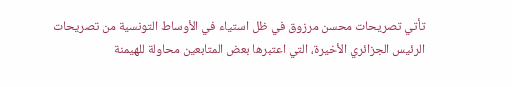تأتي تصريحات محسن مرزوق في ظل استياء في الأوساط التونسية من تصريحات الرئيس الجزائري الأخيرة، التي اعتبرها بعض المتابعين محاولة للهيمنة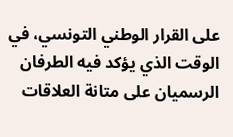على القرار الوطني التونسي، في الوقت الذي يؤكد فيه الطرفان الرسميان على متانة العلاقات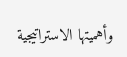وأهميتها الاستراتيجية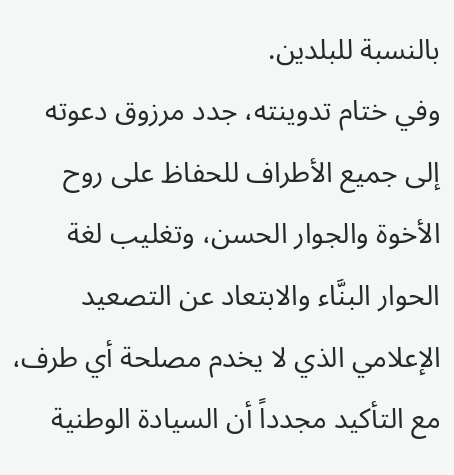بالنسبة للبلدين.
وفي ختام تدوينته، جدد مرزوق دعوته إلى جميع الأطراف للحفاظ على روح الأخوة والجوار الحسن، وتغليب لغة الحوار البنَّاء والابتعاد عن التصعيد الإعلامي الذي لا يخدم مصلحة أي طرف، مع التأكيد مجدداً أن السيادة الوطنية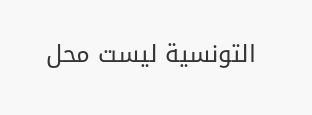التونسية ليست محل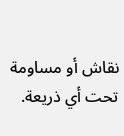نقاش أو مساومة تحت أي ذريعة.